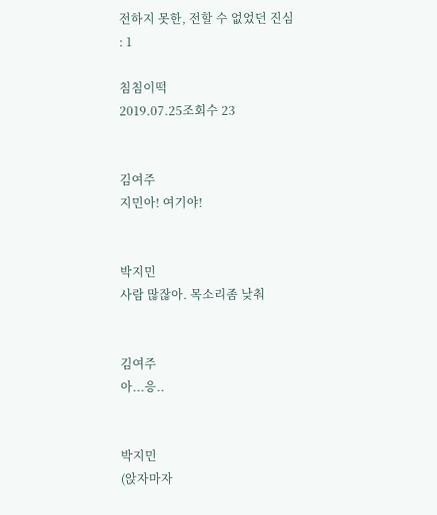전하지 못한, 전할 수 없었던 진심
: 1

침침이떡
2019.07.25조회수 23


김여주
지민아! 여기야!


박지민
사람 많잖아. 목소리좀 낮춰


김여주
아...응..


박지민
(앉자마자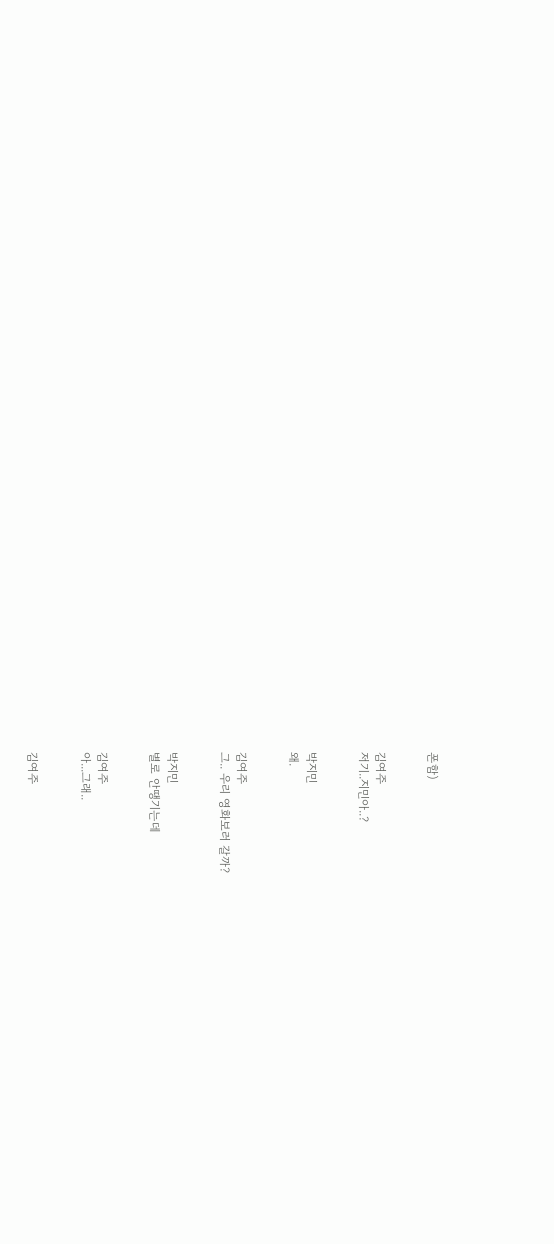폰함)


김여주
저기..지민아..?


박지민
왜.


김여주
그.. 우리 영화보러 갈까?


박지민
별로 안땡기는데


김여주
아...그래..


김여주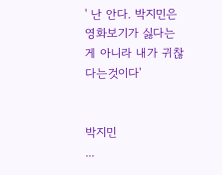' 난 안다. 박지민은 영화보기가 싫다는게 아니라 내가 귀찮다는것이다'


박지민
...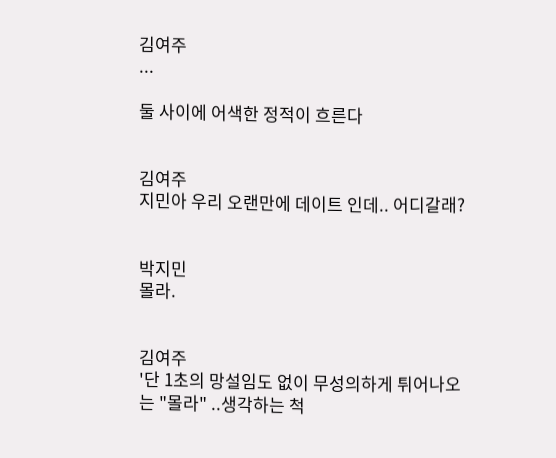김여주
...

둘 사이에 어색한 정적이 흐른다


김여주
지민아 우리 오랜만에 데이트 인데.. 어디갈래?


박지민
몰라.


김여주
'단 1초의 망설임도 없이 무성의하게 튀어나오는 "몰라" ..생각하는 척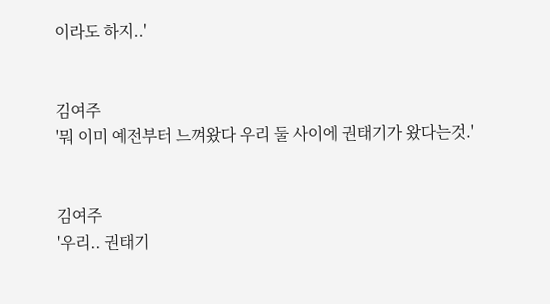이라도 하지..'


김여주
'뭐 이미 예전부터 느껴왔다 우리 둘 사이에 권태기가 왔다는것.'


김여주
'우리.. 권태기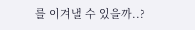를 이겨낼 수 있을까..?